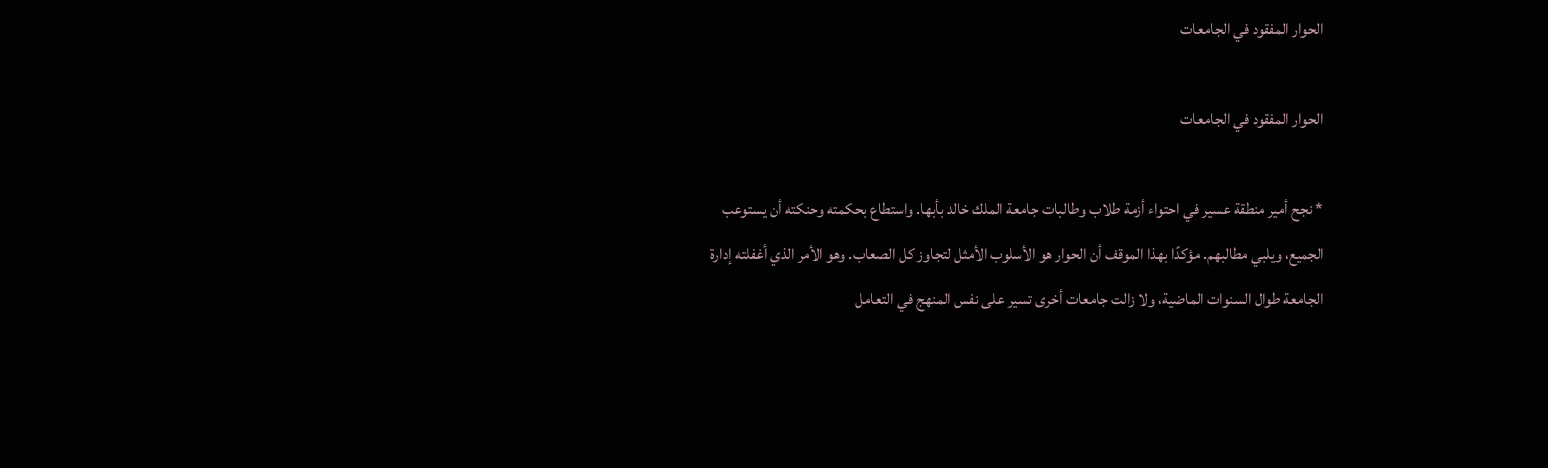الحوار المفقود في الجامعات

الحوار المفقود في الجامعات

* نجح أمير منطقة عسير في احتواء أزمة طلاب وطالبات جامعة الملك خالد بأبها. واستطاع بحكمته وحنكته أن يستوعب الجميع، ويلبي مطالبهم. مؤكدًا بهذا الموقف أن الحوار هو الأسلوب الأمثل لتجاوز كل الصعاب. وهو الأمر الذي أغفلته إدارة الجامعة طوال السنوات الماضية، ولا زالت جامعات أخرى تسير على نفس المنهج في التعامل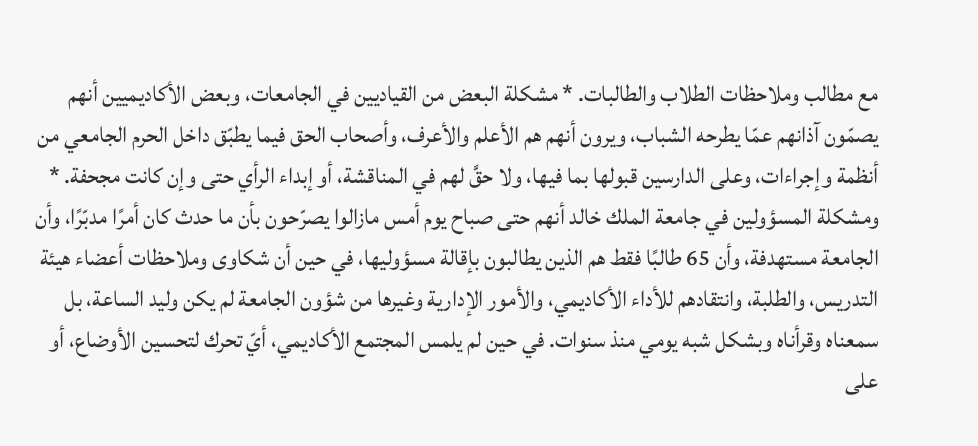مع مطالب وملاحظات الطلاب والطالبات. * مشكلة البعض من القياديين في الجامعات، وبعض الأكاديميين أنهم يصمّون آذانهم عمّا يطرحه الشباب، ويرون أنهم هم الأعلم والأعرف، وأصحاب الحق فيما يطبّق داخل الحرم الجامعي من أنظمة وإجراءات، وعلى الدارسين قبولها بما فيها، ولا حقَّ لهم في المناقشة، أو إبداء الرأي حتى وإن كانت مجحفة. * ومشكلة المسؤولين في جامعة الملك خالد أنهم حتى صباح يوم أمس مازالوا يصرّحون بأن ما حدث كان أمرًا مدبّرًا، وأن الجامعة مستهدفة، وأن 65 طالبًا فقط هم الذين يطالبون بإقالة مسؤوليها، في حين أن شكاوى وملاحظات أعضاء هيئة التدريس، والطلبة، وانتقادهم للأداء الأكاديمي، والأمور الإدارية وغيرها من شؤون الجامعة لم يكن وليد الساعة، بل سمعناه وقرأناه وبشكل شبه يومي منذ سنوات. في حين لم يلمس المجتمع الأكاديمي، أيّ تحرك لتحسين الأوضاع، أو على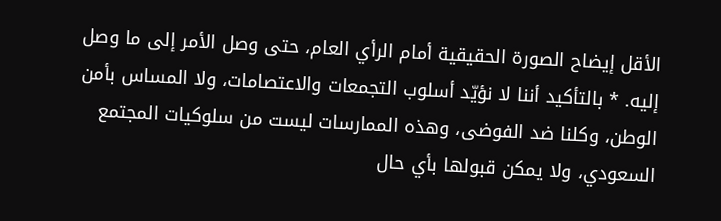الأقل إيضاح الصورة الحقيقية أمام الرأي العام، حتى وصل الأمر إلى ما وصل إليه. * بالتأكيد أننا لا نؤيّد أسلوب التجمعات والاعتصامات، ولا المساس بأمن الوطن، وكلنا ضد الفوضى، وهذه الممارسات ليست من سلوكيات المجتمع السعودي، ولا يمكن قبولها بأي حال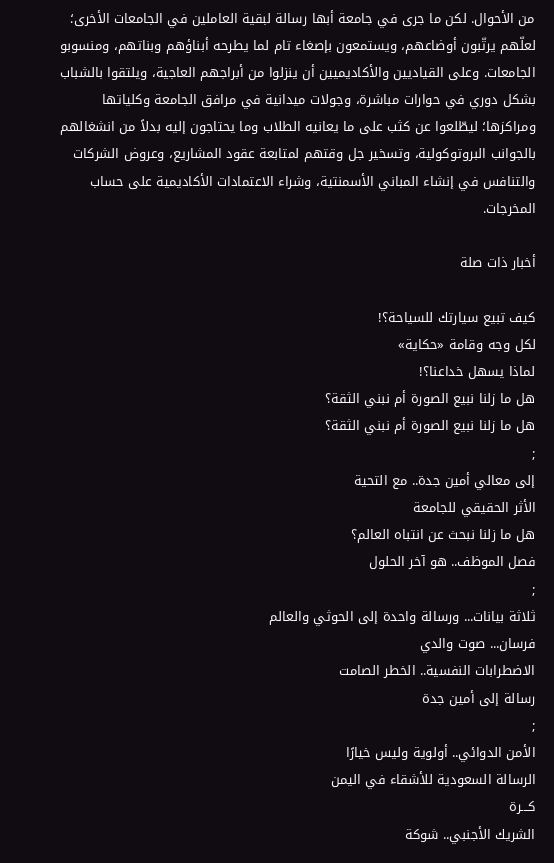من الأحوال. لكن ما جرى في جامعة أبها رسالة لبقية العاملين في الجامعات الأخرى؛ لعلّهم يرتّبون أوضاعهم، ويستمعون بإصغاء تام لما يطرحه أبناؤهم وبناتهم، ومنسوبو الجامعات. وعلى القياديين والأكاديميين أن ينزلوا من أبراجهم العاجية، ويلتقوا بالشباب بشكل دوري في حوارات مباشرة، وجولات ميدانية في مرافق الجامعة وكلياتها ومراكزها؛ ليطّلعوا عن كثب على ما يعانيه الطلاب وما يحتاجون إليه بدلاً من انشغالهم بالجوانب البروتوكولية، وتسخير جل وقتهم لمتابعة عقود المشاريع، وعروض الشركات والتنافس في إنشاء المباني الأسمنتية، وشراء الاعتمادات الأكاديمية على حساب المخرجات.

أخبار ذات صلة

كيف تبيع سيارتك للسياحة؟!
لكل وجه وقامة «حكاية»
لماذا يسهل خداعنا؟!
هل ما زلنا نبيع الصورة أم نبني الثقة؟
هل ما زلنا نبيع الصورة أم نبني الثقة؟
;
إلى معالي أمين جدة.. مع التحية
الأثر الحقيقي للجامعة
هل ما زلنا نبحث عن انتباه العالم؟
فصل الموظف.. هو آخر الحلول
;
ثلاثة بيانات... ورسالة واحدة إلى الحوثي والعالم
فرسان... صوت والدي
الاضطرابات النفسية.. الخطر الصامت
رسالة إلى أمين جدة
;
الأمن الدوائي.. أولوية وليس خيارًا
الرسالة السعودية للأشقاء في اليمن
كـــرة
الشريك الأجنبي.. شوكة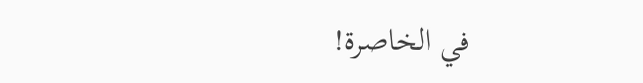في الخاصرة!